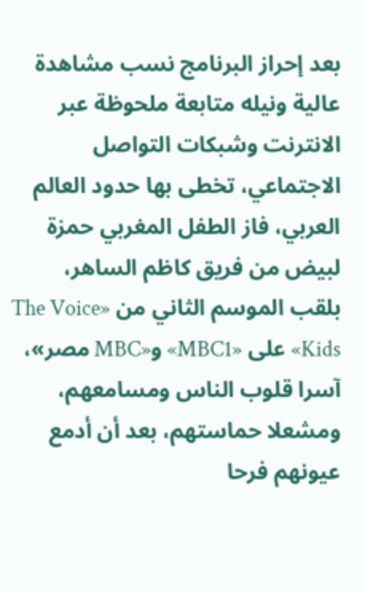بعد إحراز البرنامج نسب مشاهدة عالية ونيله متابعة ملحوظة عبر الانترنت وشبكات التواصل الاجتماعي، تخطى بها حدود العالم العربي، فاز الطفل المغربي حمزة لبيض من فريق كاظم الساهر، بلقب الموسم الثاني من «The Voice Kids» على «MBC1» و«MBC مصر»، آسرا قلوب الناس ومسامعهم، ومشعلا حماستهم، بعد أن أدمع عيونهم فرحا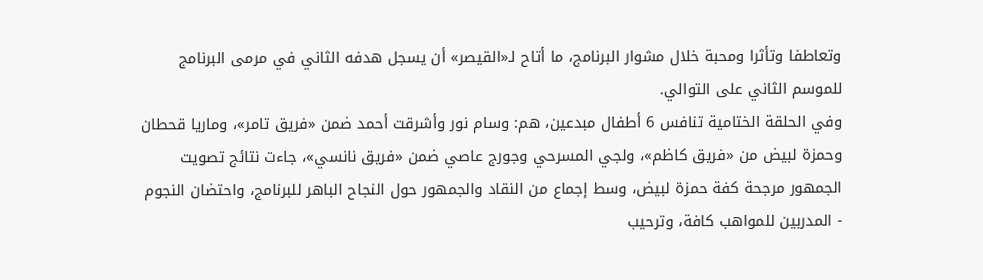وتعاطفا وتأثرا ومحبة خلال مشوار البرنامج، ما أتاح لـ«القيصر» أن يسجل هدفه الثاني في مرمى البرنامج للموسم الثاني على التوالي.
وفي الحلقة الختامية تنافس 6 أطفال مبدعين، هم: وسام نور وأشرقت أحمد ضمن «فريق تامر»، وماريا قحطان وحمزة لبيض من «فريق كاظم»، ولجي المسرحي وجورج عاصي ضمن «فريق نانسي»، جاءت نتائج تصويت الجمهور مرجحة كفة حمزة لبيض، وسط إجماع من النقاد والجمهور حول النجاح الباهر للبرنامج، واحتضان النجوم - المدربين للمواهب كافة، وترحيب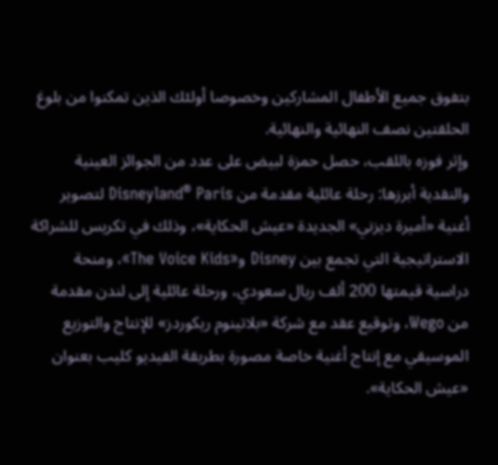بتفوق جميع الأطفال المشاركين وخصوصا أولئك الذين تمكنوا من بلوغ الحلقتين نصف النهائية والنهائية.
وإثر فوزه باللقب، حصل حمزة لبيض على عدد من الجوائز العينية والنقدية أبرزها: رحلة عائلية مقدمة من Disneyland® Paris لتصوير أغنية «أميرة ديزني» الجديدة «عيش الحكاية»، وذلك في تكريس للشراكة الاستراتيجية التي تجمع بين Disney و«The Voice Kids»، ومنحة دراسية قيمتها 200 ألف ريال سعودي، ورحلة عائلية إلى لندن مقدمة من Wego، وتوقيع عقد مع شركة «بلاتينوم ريكوردز» للإنتاج والتوزيع الموسيقي مع إنتاج أغنية خاصة مصورة بطريقة الفيديو كليب بعنوان «عيش الحكاية».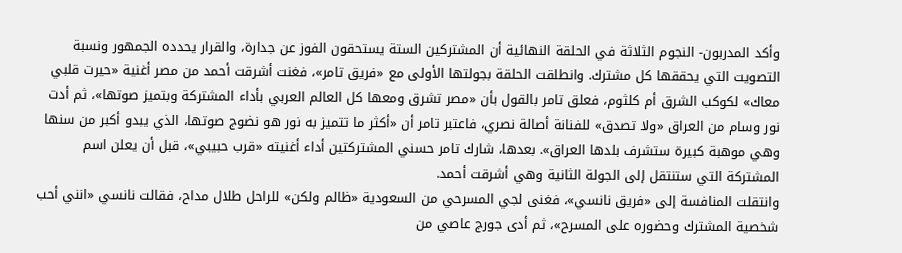وأكد المدربون- النجوم الثلاثة في الحلقة النهائية أن المشتركين الستة يستحقون الفوز عن جدارة، والقرار يحدده الجمهور ونسبة التصويت التي يحققها كل مشترك. وانطلقت الحلقة بجولتها الأولى مع «فريق تامر»، فغنت أشرقت أحمد من مصر أغنية «حيرت قلبي معاك» لكوكب الشرق أم كلثوم، فعلق تامر بالقول بأن «مصر تشرق ومعها كل العالم العربي بأداء المشتركة وبتميز صوتها»، ثم أدت نور وسام من العراق «ولا تصدق» للفنانة أصالة نصري، فاعتبر تامر أن «أكثر ما تتميز به نور هو نضوج صوتها، الذي يبدو أكبر من سنها وهي موهبة كبيرة ستشرف بلدها العراق». بعدها، شارك تامر حسني المشتركتين أداء أغنيته «قرب حبيبي»، قبل أن يعلن اسم المشتركة التي ستنتقل إلى الجولة الثانية وهي أشرقت أحمد.
وانتقلت المنافسة إلى «فريق نانسي»، فغنى لجي المسرحي من السعودية «ظالم ولكن» للراحل طلال مداح، فقالت نانسي «انني أحب شخصية المشترك وحضوره على المسرح»، ثم أدى جورج عاصي من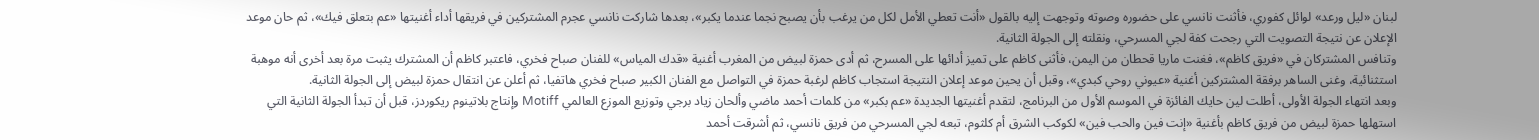لبنان «ليل ورعد» لوائل كفوري، فأثنت نانسي على حضوره وصوته وتوجهت إليه بالقول «أنت تعطي الأمل لكل من يرغب بأن يصبح نجما عندما يكبر»، بعدها شاركت نانسي عجرم المشتركين في فريقها أداء أغنيتها «عم بتعلق فيك»، ثم حان موعد الإعلان عن نتيجة التصويت التي رجحت كفة لجي المسرحي، ونقلته إلى الجولة الثانية.
وتنافس المشتركان في «فريق كاظم»، فغنت ماريا قحطان من اليمن، فأثنى كاظم على تميز أدائها على المسرح، ثم أدى حمزة لبيض من المغرب أغنية «قدك المياس» للفنان صباح فخري، فاعتبر كاظم أن المشترك يثبت مرة بعد أخرى أنه موهبة استثنائية، وغنى الساهر برفقة المشتركين أغنية «عيوني روحي كبدي»، وقبل أن يحين موعد إعلان النتيجة استجاب كاظم لرغبة حمزة في التواصل مع الفنان الكبير صباح فخري هاتفيا، ثم أعلن عن انتقال حمزة لبيض إلى الجولة الثانية.
وبعد انتهاء الجولة الأولى، أطلت لين حايك الفائزة في الموسم الأول من البرنامج، لتقدم أغنيتها الجديدة «عم بكبر» من كلمات أحمد ماضي وألحان زياد برجي وتوزيع الموزع العالمي Motiff وإنتاج بلاتينوم ريكوردز، قبل أن تبدأ الجولة الثانية التي استهلها حمزة لبيض من فريق كاظم بأغنية «إنت فين والحب فين» لكوكب الشرق أم كلثوم، تبعه لجي المسرحي من فريق نانسي، ثم أشرقت أحمد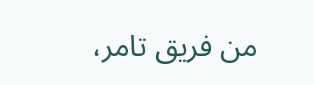من فريق تامر،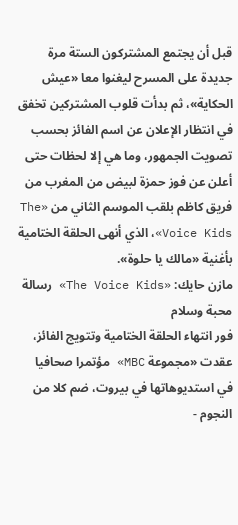قبل أن يجتمع المشتركون الستة مرة جديدة على المسرح ليغنوا معا «عيش الحكاية»، ثم بدأت قلوب المشتركين تخفق في انتظار الإعلان عن اسم الفائز بحسب تصويت الجمهور، وما هي إلا لحظات حتى أعلن عن فوز حمزة لبيض من المغرب من فريق كاظم بلقب الموسم الثاني من «The Voice Kids»، الذي أنهى الحلقة الختامية بأغنية «مالك يا حلوة».
مازن حايك: «The Voice Kids» رسالة محبة وسلام
فور انتهاء الحلقة الختامية وتتويج الفائز، عقدت «مجموعة MBC» مؤتمرا صحافيا في استديوهاتها في بيروت، ضم كلا من النجوم -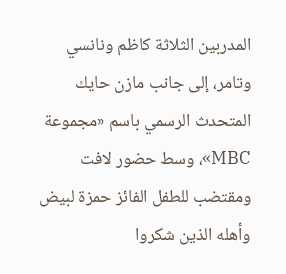المدربين الثلاثة كاظم ونانسي وتامر، إلى جانب مازن حايك المتحدث الرسمي باسم «مجموعة MBC»، وسط حضور لافت ومقتضب للطفل الفائز حمزة لبيض وأهله الذين شكروا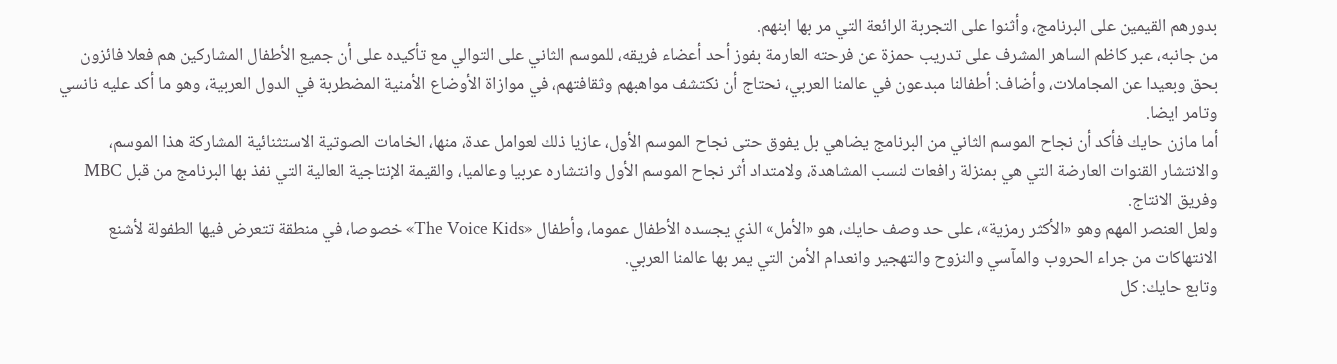بدورهم القيمين على البرنامج، وأثنوا على التجربة الرائعة التي مر بها ابنهم.
من جانبه، عبر كاظم الساهر المشرف على تدريب حمزة عن فرحته العارمة بفوز أحد أعضاء فريقه، للموسم الثاني على التوالي مع تأكيده على أن جميع الأطفال المشاركين هم فعلا فائزون بحق وبعيدا عن المجاملات، وأضاف: أطفالنا مبدعون في عالمنا العربي، نحتاج أن نكتشف مواهبهم وثقافتهم، في موازاة الأوضاع الأمنية المضطربة في الدول العربية، وهو ما أكد عليه نانسي وتامر ايضا.
أما مازن حايك فأكد أن نجاح الموسم الثاني من البرنامج يضاهي بل يفوق حتى نجاح الموسم الأول، عازيا ذلك لعوامل عدة، منها، الخامات الصوتية الاستثنائية المشاركة هذا الموسم، والانتشار القنوات العارضة التي هي بمنزلة رافعات لنسب المشاهدة، ولامتداد أثر نجاح الموسم الأول وانتشاره عربيا وعالميا، والقيمة الإنتاجية العالية التي نفذ بها البرنامج من قبل MBC وفريق الانتاج.
ولعل العنصر المهم وهو «الأكثر رمزية»، على حد وصف حايك، هو «الأمل» الذي يجسده الأطفال عموما، وأطفال «The Voice Kids» خصوصا، في منطقة تتعرض فيها الطفولة لأشنع الانتهاكات من جراء الحروب والمآسي والنزوح والتهجير وانعدام الأمن التي يمر بها عالمنا العربي.
وتابع حايك: كل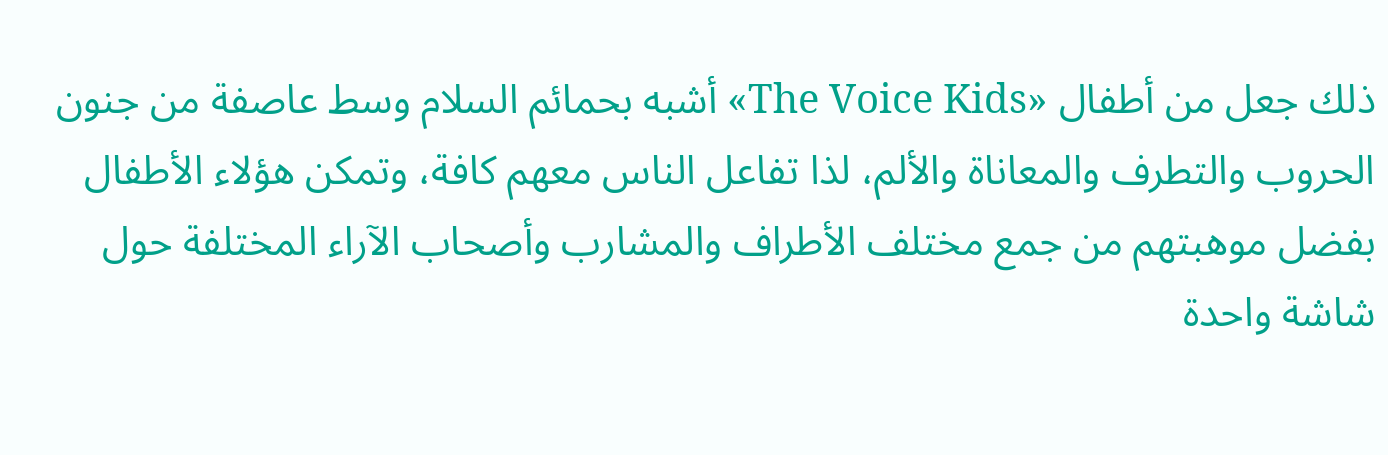ذلك جعل من أطفال «The Voice Kids» أشبه بحمائم السلام وسط عاصفة من جنون الحروب والتطرف والمعاناة والألم، لذا تفاعل الناس معهم كافة، وتمكن هؤلاء الأطفال بفضل موهبتهم من جمع مختلف الأطراف والمشارب وأصحاب الآراء المختلفة حول شاشة واحدة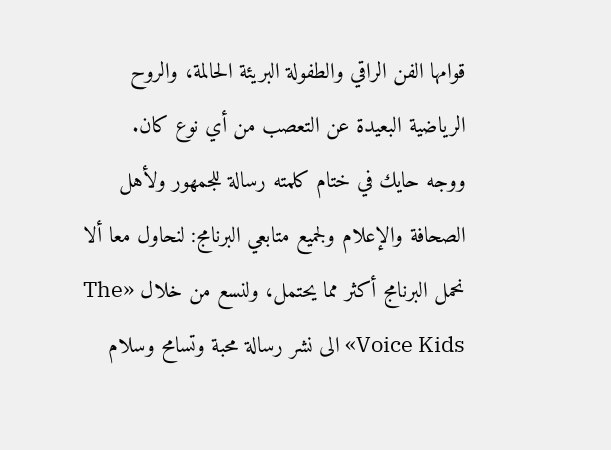قوامها الفن الراقي والطفولة البريئة الحالمة، والروح الرياضية البعيدة عن التعصب من أي نوع كان.
ووجه حايك في ختام كلمته رسالة للجمهور ولأهل الصحافة والإعلام ولجميع متابعي البرنامج: لنحاول معا ألا نحمل البرنامج أكثر مما يحتمل، ولنسع من خلال «The Voice Kids» الى نشر رسالة محبة وتسامح وسلام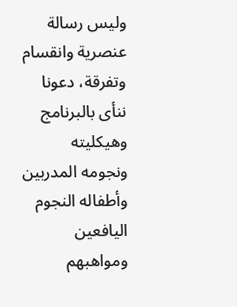وليس رسالة عنصرية وانقسام وتفرقة، دعونا ننأى بالبرنامج وهيكليته ونجومه المدربين وأطفاله النجوم اليافعين ومواهبهم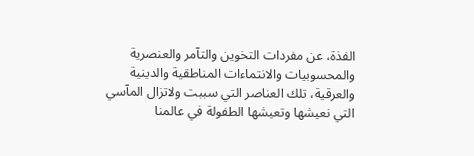الفذة، عن مفردات التخوين والتآمر والعنصرية والمحسوبيات والانتماءات المناطقية والدينية والعرقية، تلك العناصر التي سببت ولاتزال المآسي التي نعيشها وتعيشها الطفولة في عالمنا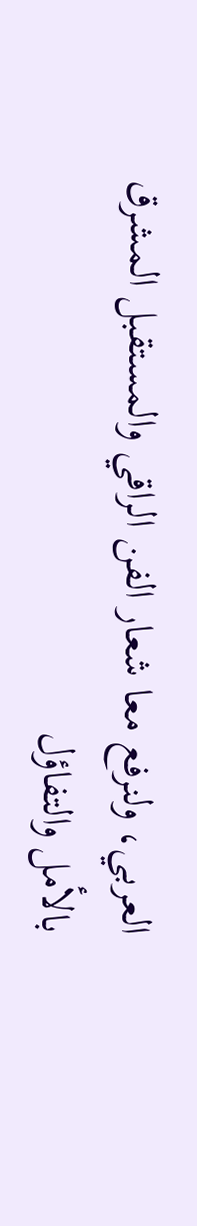العربي، ولنرفع معا شعار الفن الراقي والمستقبل المشرق بالأمل والتفاؤل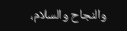والنجاح والسلام،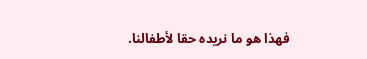فهذا هو ما نريده حقا لأطفالنا.